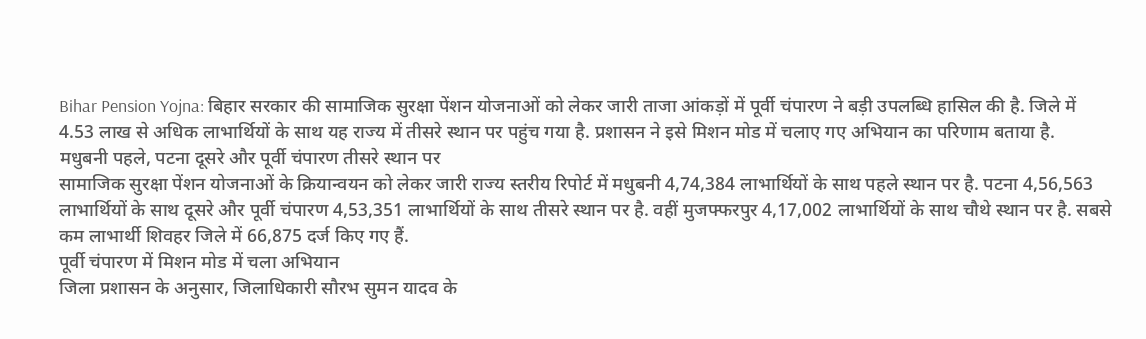Bihar Pension Yojna: बिहार सरकार की सामाजिक सुरक्षा पेंशन योजनाओं को लेकर जारी ताजा आंकड़ों में पूर्वी चंपारण ने बड़ी उपलब्धि हासिल की है. जिले में 4.53 लाख से अधिक लाभार्थियों के साथ यह राज्य में तीसरे स्थान पर पहुंच गया है. प्रशासन ने इसे मिशन मोड में चलाए गए अभियान का परिणाम बताया है.
मधुबनी पहले, पटना दूसरे और पूर्वी चंपारण तीसरे स्थान पर
सामाजिक सुरक्षा पेंशन योजनाओं के क्रियान्वयन को लेकर जारी राज्य स्तरीय रिपोर्ट में मधुबनी 4,74,384 लाभार्थियों के साथ पहले स्थान पर है. पटना 4,56,563 लाभार्थियों के साथ दूसरे और पूर्वी चंपारण 4,53,351 लाभार्थियों के साथ तीसरे स्थान पर है. वहीं मुजफ्फरपुर 4,17,002 लाभार्थियों के साथ चौथे स्थान पर है. सबसे कम लाभार्थी शिवहर जिले में 66,875 दर्ज किए गए हैं.
पूर्वी चंपारण में मिशन मोड में चला अभियान
जिला प्रशासन के अनुसार, जिलाधिकारी सौरभ सुमन यादव के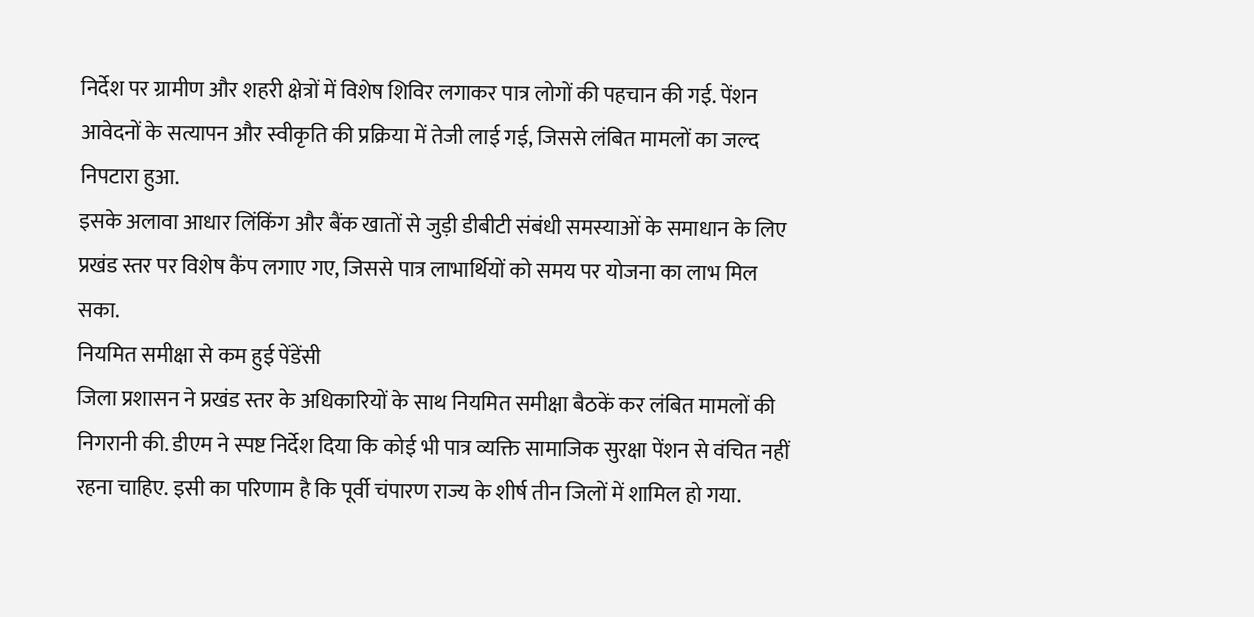निर्देश पर ग्रामीण और शहरी क्षेत्रों में विशेष शिविर लगाकर पात्र लोगों की पहचान की गई. पेंशन आवेदनों के सत्यापन और स्वीकृति की प्रक्रिया में तेजी लाई गई, जिससे लंबित मामलों का जल्द निपटारा हुआ.
इसके अलावा आधार लिंकिंग और बैंक खातों से जुड़ी डीबीटी संबंधी समस्याओं के समाधान के लिए प्रखंड स्तर पर विशेष कैंप लगाए गए, जिससे पात्र लाभार्थियों को समय पर योजना का लाभ मिल सका.
नियमित समीक्षा से कम हुई पेंडेंसी
जिला प्रशासन ने प्रखंड स्तर के अधिकारियों के साथ नियमित समीक्षा बैठकें कर लंबित मामलों की निगरानी की. डीएम ने स्पष्ट निर्देश दिया कि कोई भी पात्र व्यक्ति सामाजिक सुरक्षा पेंशन से वंचित नहीं रहना चाहिए. इसी का परिणाम है कि पूर्वी चंपारण राज्य के शीर्ष तीन जिलों में शामिल हो गया.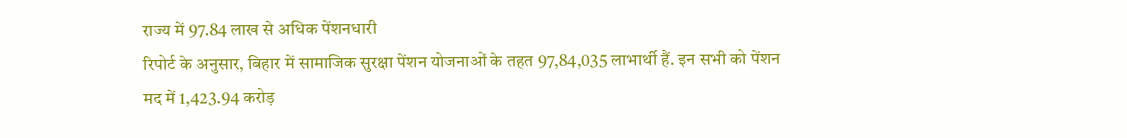राज्य में 97.84 लाख से अधिक पेंशनधारी
रिपोर्ट के अनुसार, बिहार में सामाजिक सुरक्षा पेंशन योजनाओं के तहत 97,84,035 लाभार्थी हैं. इन सभी को पेंशन मद में 1,423.94 करोड़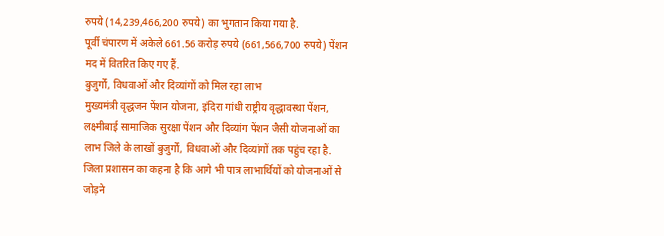रुपये (14,239,466,200 रुपये) का भुगतान किया गया है.
पूर्वी चंपारण में अकेले 661.56 करोड़ रुपये (661,566,700 रुपये) पेंशन मद में वितरित किए गए हैं.
बुजुर्गों, विधवाओं और दिव्यांगों को मिल रहा लाभ
मुख्यमंत्री वृद्धजन पेंशन योजना, इंदिरा गांधी राष्ट्रीय वृद्धावस्था पेंशन, लक्ष्मीबाई सामाजिक सुरक्षा पेंशन और दिव्यांग पेंशन जैसी योजनाओं का लाभ जिले के लाखों बुजुर्गों, विधवाओं और दिव्यांगों तक पहुंच रहा है. जिला प्रशासन का कहना है कि आगे भी पात्र लाभार्थियों को योजनाओं से जोड़ने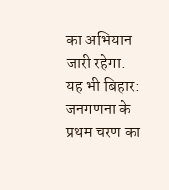का अभियान जारी रहेगा.
यह भी बिहार: जनगणना के प्रथम चरण का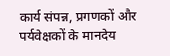कार्य संपन्न, प्रगणकों और पर्यवेक्षकों के मानदेय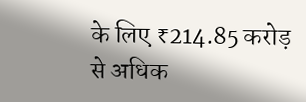के लिए ₹214.85 करोड़ से अधिक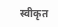स्वीकृत